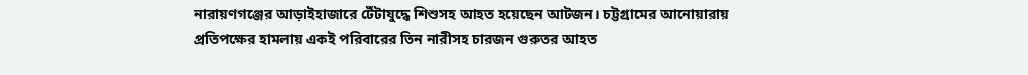নারায়ণগঞ্জের আড়াইহাজারে টেঁটাযুদ্ধে শিশুসহ আহত হয়েছেন আটজন। চট্টগ্রামের আনোয়ারায় প্রতিপক্ষের হামলায় একই পরিবারের তিন নারীসহ চারজন গুরুতর আহত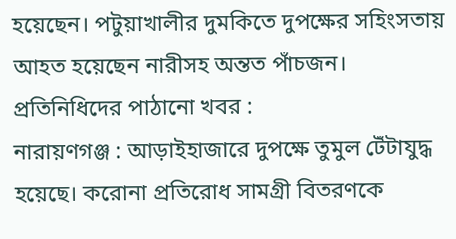হয়েছেন। পটুয়াখালীর দুমকিতে দুপক্ষের সহিংসতায় আহত হয়েছেন নারীসহ অন্তত পাঁচজন। প্রতিনিধিদের পাঠানো খবর :
নারায়ণগঞ্জ : আড়াইহাজারে দুপক্ষে তুমুল টেঁটাযুদ্ধ হয়েছে। করোনা প্রতিরোধ সামগ্রী বিতরণকে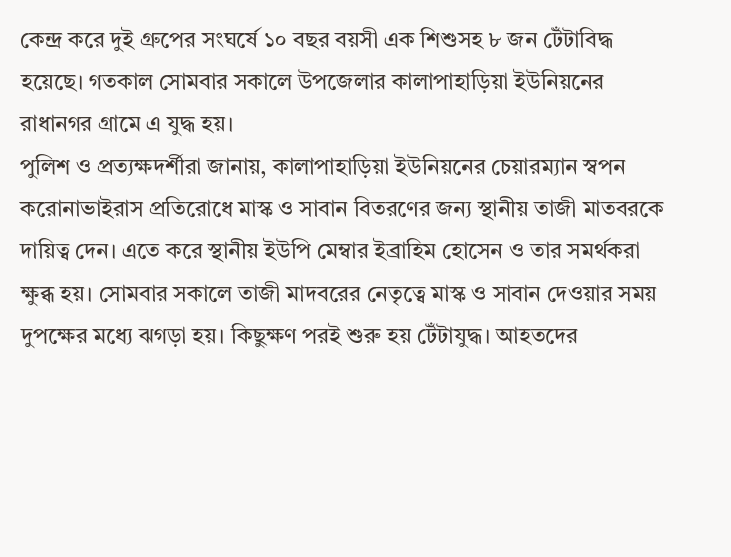কেন্দ্র করে দুই গ্রুপের সংঘর্ষে ১০ বছর বয়সী এক শিশুসহ ৮ জন টেঁটাবিদ্ধ হয়েছে। গতকাল সোমবার সকালে উপজেলার কালাপাহাড়িয়া ইউনিয়নের রাধানগর গ্রামে এ যুদ্ধ হয়।
পুলিশ ও প্রত্যক্ষদর্শীরা জানায়, কালাপাহাড়িয়া ইউনিয়নের চেয়ারম্যান স্বপন করোনাভাইরাস প্রতিরোধে মাস্ক ও সাবান বিতরণের জন্য স্থানীয় তাজী মাতবরকে দায়িত্ব দেন। এতে করে স্থানীয় ইউপি মেম্বার ইব্রাহিম হোসেন ও তার সমর্থকরা ক্ষুব্ধ হয়। সোমবার সকালে তাজী মাদবরের নেতৃত্বে মাস্ক ও সাবান দেওয়ার সময় দুপক্ষের মধ্যে ঝগড়া হয়। কিছুক্ষণ পরই শুরু হয় টেঁটাযুদ্ধ। আহতদের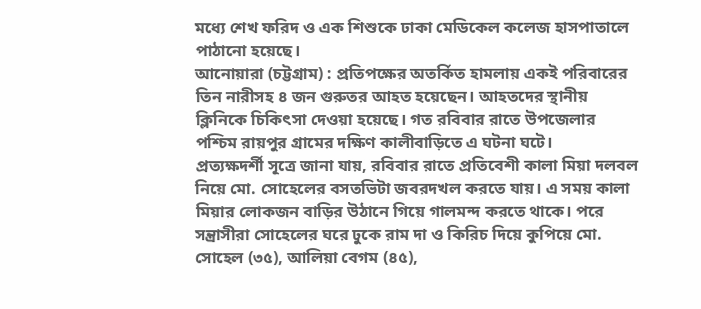মধ্যে শেখ ফরিদ ও এক শিশুকে ঢাকা মেডিকেল কলেজ হাসপাতালে পাঠানো হয়েছে।
আনোয়ারা (চট্টগ্রাম) : প্রতিপক্ষের অতর্কিত হামলায় একই পরিবারের তিন নারীসহ ৪ জন গুরুতর আহত হয়েছেন। আহতদের স্থানীয় ক্লিনিকে চিকিৎসা দেওয়া হয়েছে। গত রবিবার রাতে উপজেলার পশ্চিম রায়পুর গ্রামের দক্ষিণ কালীবাড়িতে এ ঘটনা ঘটে।
প্রত্যক্ষদর্শী সূত্রে জানা যায়, রবিবার রাতে প্রতিবেশী কালা মিয়া দলবল নিয়ে মো. সোহেলের বসতভিটা জবরদখল করতে যায়। এ সময় কালা মিয়ার লোকজন বাড়ির উঠানে গিয়ে গালমন্দ করতে থাকে। পরে সন্ত্রাসীরা সোহেলের ঘরে ঢুকে রাম দা ও কিরিচ দিয়ে কুপিয়ে মো. সোহেল (৩৫), আলিয়া বেগম (৪৫),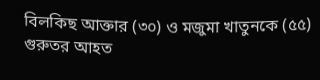বিলকিছ আক্তার (৩০) ও মজুমা খাতুনকে (৫৫) গুরুতর আহত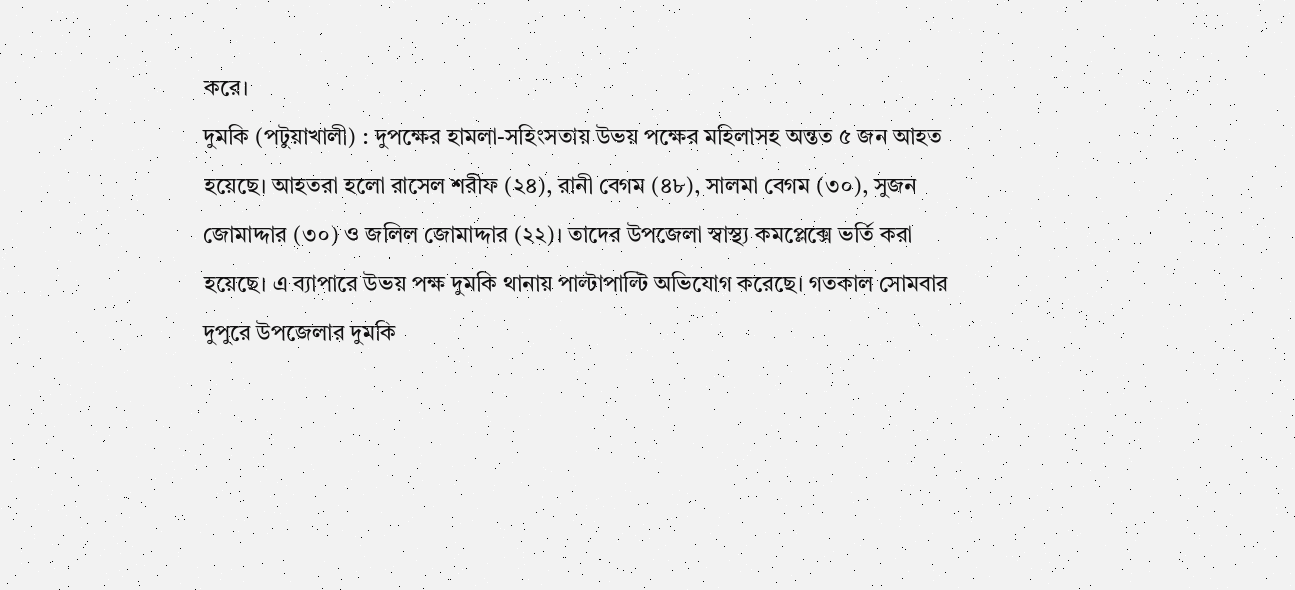করে।
দুমকি (পটুয়াখালী) : দুপক্ষের হামলা-সহিংসতায় উভয় পক্ষের মহিলাসহ অন্তত ৫ জন আহত হয়েছে। আহতরা হলো রাসেল শরীফ (২৪), রানী বেগম (৪৮), সালমা বেগম (৩০), সুজন জোমাদ্দার (৩০) ও জলিল জোমাদ্দার (২২)। তাদের উপজেলা স্বাস্থ্য কমপ্লেক্সে ভর্তি করা হয়েছে। এ ব্যাপারে উভয় পক্ষ দুমকি থানায় পাল্টাপাল্টি অভিযোগ করেছে। গতকাল সোমবার দুপুরে উপজেলার দুমকি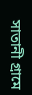সাতানী গ্রামে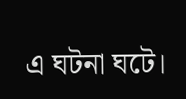এ ঘটনা ঘটে।